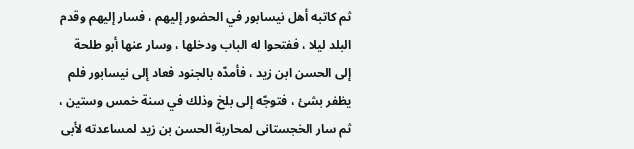ثم كاتبه أهل نيسابور في الحضور إليهم ، فسار إليهم وقدم البلد ليلا ، ففتحوا له الباب ودخلها ، وسار عنها أبو طلحة إلى الحسن ابن زيد ، فأمدّه بالجنود فعاد إلى نيسابور فلم يظفر بشئ ، فتوجّه إلى بلخ وذلك في سنة خمس وستين ، ثم سار الخجستانى لمحاربة الحسن بن زيد لمساعدته لأبى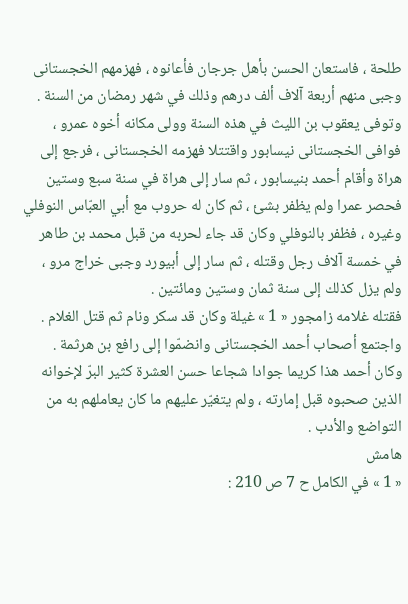طلحة ، فاستعان الحسن بأهل جرجان فأعانوه ، فهزمهم الخجستانى وجبى منهم أربعة آلاف ألف درهم وذلك في شهر رمضان من السنة . وتوفى يعقوب بن الليث في هذه السنة وولى مكانه أخوه عمرو ، فوافى الخجستانى نيسابور واقتتلا فهزمه الخجستانى ، فرجع إلى هراة وأقام أحمد بنيسابور ، ثم سار إلى هراة في سنة سبع وستين فحصر عمرا ولم يظفر بشئ ، ثم كان له حروب مع أبي العبّاس النوفلي وغيره ، فظفر بالنوفلي وكان قد جاء لحربه من قبل محمد بن طاهر في خمسة آلاف رجل وقتله ، ثم سار إلى أبيورد وجبى خراج مرو ، ولم يزل كذلك إلى سنة ثمان وستين ومائتين .
فقتله غلامه زامجور « 1 » غيلة وكان قد سكر ونام ثم قتل الغلام .
واجتمع أصحاب أحمد الخجستانى وانضمّوا إلى رافع بن هرثمة .
وكان أحمد هذا كريما جوادا شجاعا حسن العشرة كثير البرّ لإخوانه الذين صحبوه قبل إمارته ، ولم يتغيّر عليهم ما كان يعاملهم به من التواضع والأدب .
هامش
« 1 » في الكامل ح 7 ص 210 :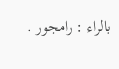بالراء : رامجور .